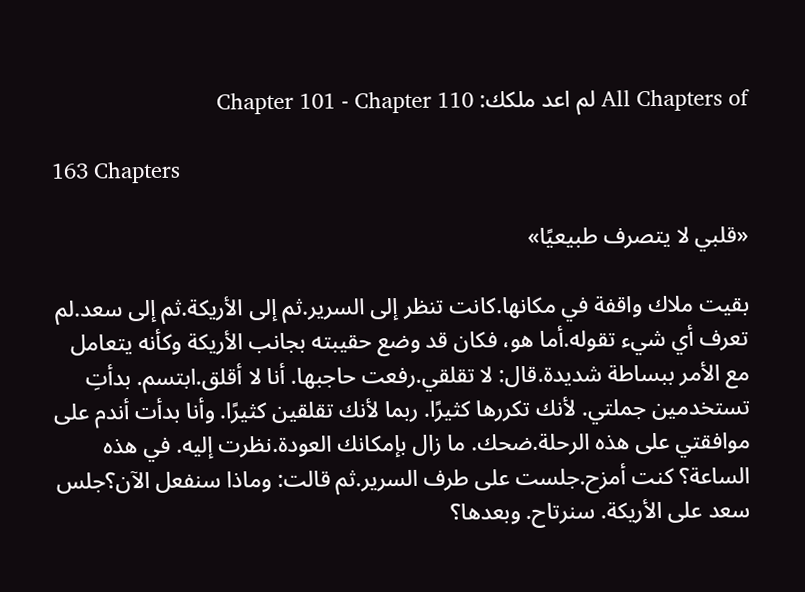All Chapters of لم اعد ملكك: Chapter 101 - Chapter 110

163 Chapters

«قلبي لا يتصرف طبيعيًا»

بقيت ملاك واقفة في مكانها.كانت تنظر إلى السرير.ثم إلى الأريكة.ثم إلى سعد.لم تعرف أي شيء تقوله.أما هو، فكان قد وضع حقيبته بجانب الأريكة وكأنه يتعامل مع الأمر ببساطة شديدة.قال: لا تقلقي.رفعت حاجبها. أنا لا أقلق.ابتسم. بدأتِ تستخدمين جملتي. لأنك تكررها كثيرًا. ربما لأنك تقلقين كثيرًا. وأنا بدأت أندم على موافقتي على هذه الرحلة.ضحك. ما زال بإمكانك العودة.نظرت إليه. في هذه الساعة؟ كنت أمزح.جلست على طرف السرير.ثم قالت: وماذا سنفعل الآن؟جلس سعد على الأريكة. سنرتاح. وبعدها؟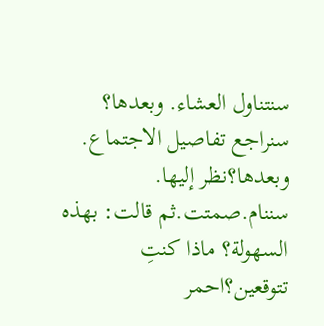سنتناول العشاء. وبعدها؟ سنراجع تفاصيل الاجتماع. وبعدها؟نظر إليها. سننام.صمتت.ثم قالت: بهذه السهولة؟ ماذا كنتِ تتوقعين؟احمر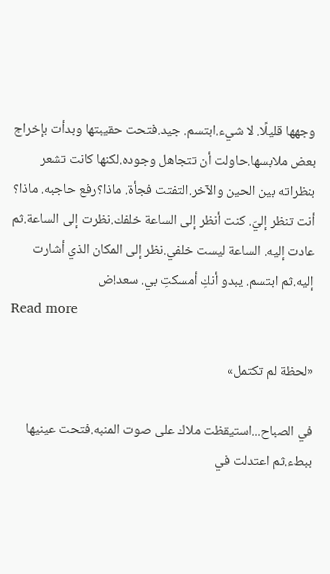وجهها قليلًا. لا شيء.ابتسم. جيد.فتحت حقيبتها وبدأت بإخراج بعض ملابسها.حاولت أن تتجاهل وجوده.لكنها كانت تشعر بنظراته بين الحين والآخر.التفتت فجأة. ماذا؟رفع حاجبه. ماذا؟ أنت تنظر إليّ. كنت أنظر إلى الساعة خلفك.نظرت إلى الساعة.ثم عادت إليه. الساعة ليست خلفي.نظر إلى المكان الذي أشارت إليه.ثم ابتسم. يبدو أنكِ أمسكتِ بي. سعد!ض
Read more

«لحظة لم تكتمل»

في الصباح...استيقظت ملاك على صوت المنبه.فتحت عينيها ببطء.ثم اعتدلت في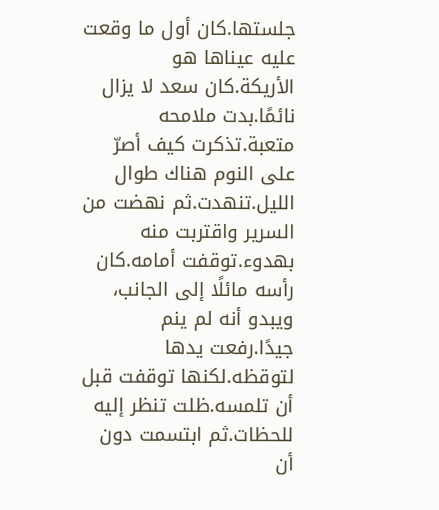جلستها.كان أول ما وقعت عليه عيناها هو الأريكة.كان سعد لا يزال نائمًا.بدت ملامحه متعبة.تذكرت كيف أصرّ على النوم هناك طوال الليل.تنهدت.ثم نهضت من السرير واقتربت منه بهدوء.توقفت أمامه.كان رأسه مائلًا إلى الجانب، ويبدو أنه لم ينم جيدًا.رفعت يدها لتوقظه.لكنها توقفت قبل أن تلمسه.ظلت تنظر إليه للحظات.ثم ابتسمت دون أن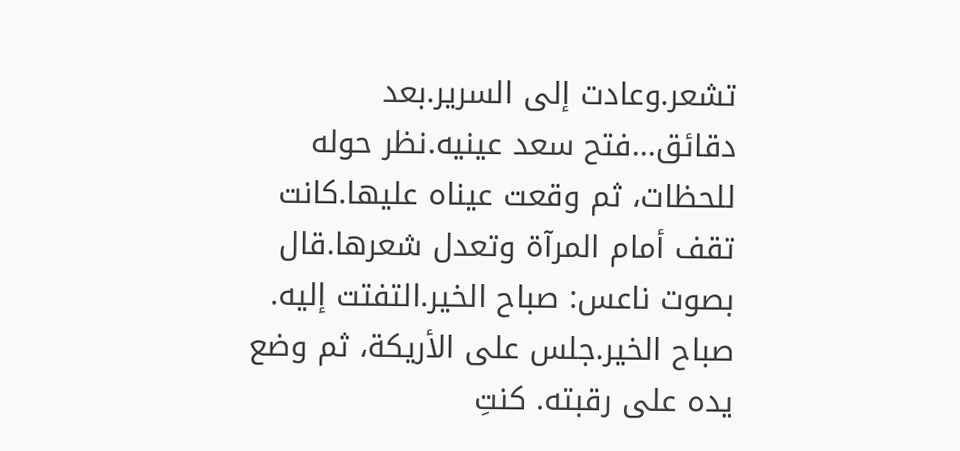تشعر.وعادت إلى السرير.بعد دقائق...فتح سعد عينيه.نظر حوله للحظات، ثم وقعت عيناه عليها.كانت تقف أمام المرآة وتعدل شعرها.قال بصوت ناعس: صباح الخير.التفتت إليه. صباح الخير.جلس على الأريكة، ثم وضع يده على رقبته. كنتِ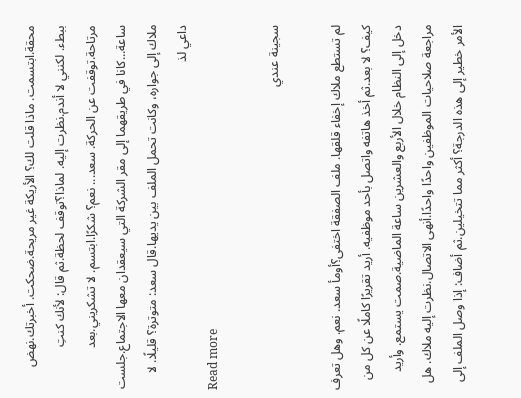محقة.ابتسمت. ماذا قلت لك؟ الأريكة غير مريحة.ضحكت. أخبرتك.نهض ببطء. لكنني لا أندم.نظرت إليه. لماذا؟توقف لحظة.ثم قال: لأنك كنتِ مرتاحة.توقفت عن الحركة. سعد... نعم؟ شكرًا.ابتسم. لا تشكريني.بعد ساعة...كانا في طريقهما إلى مقر الشركة التي سيعقدان معها الاجتماع.جلست ملاك إلى جواره، وكانت تحمل الملف بين يديها.قال سعد: متوترة؟ قليلًا. لا داعي لذ
Read more

سجينة عندي

لم تستطع ملاك إخفاء قلقها. ملف الصفقة اختفى؟أومأ سعد. نعم. وهل تعرف كيف؟ لا بعد.ثم أخذ هاتفه واتصل بأحد موظفيه. أريد تقريرًا كاملًا عن كل من دخل إلى النظام خلال الأربع والعشرين ساعة الماضية.صمت يستمع. وأريد مراجعة صلاحيات الموظفين واحدًا واحدًا.أنهى الاتصال.نظرت إليه ملاك. هل الأمر خطير إلى هذه الدرجة؟ أكثر مما تتخيلين.ثم أضاف: إذا وصل الملف إلى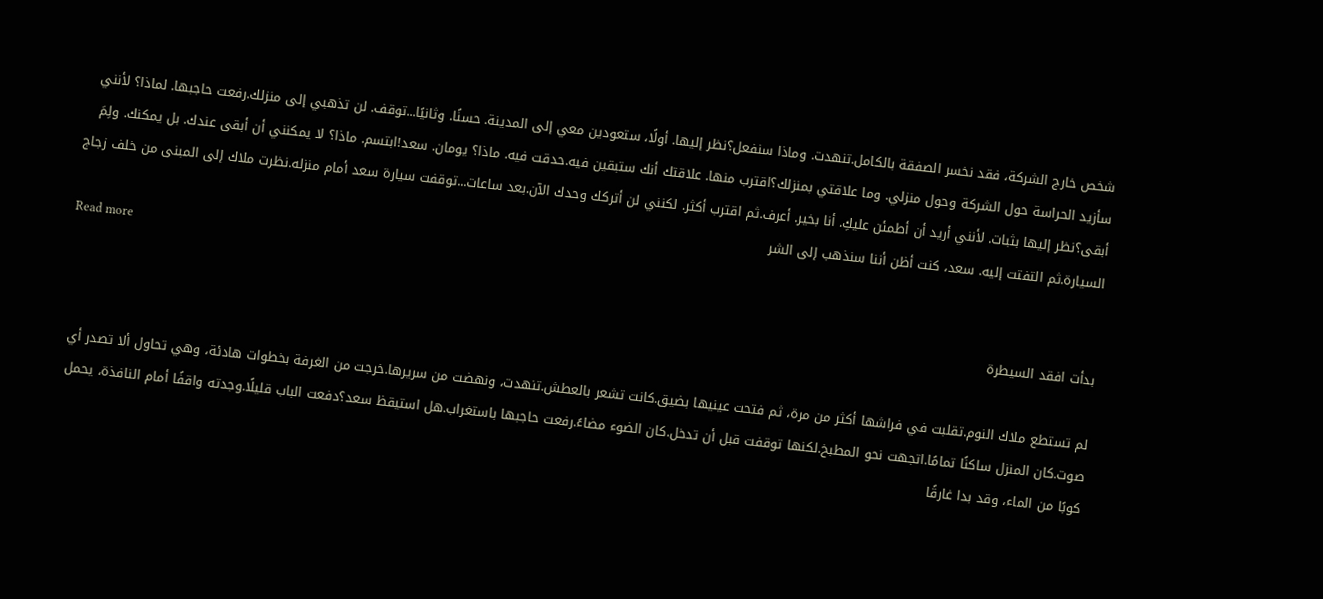شخص خارج الشركة، فقد نخسر الصفقة بالكامل.تنهدت. وماذا سنفعل؟نظر إليها. أولًا، ستعودين معي إلى المدينة. حسنًا. وثانيًا...توقف. لن تذهبي إلى منزلك.رفعت حاجبها. لماذا؟ لأنني سأزيد الحراسة حول الشركة وحول منزلي. وما علاقتي بمنزلك؟اقترب منها. علاقتك أنك ستبقين فيه.حدقت فيه. ماذا؟ يومان. سعد!ابتسم. ماذا؟ لا يمكنني أن أبقى عندك. بل يمكنك. ولِمَ أبقى؟نظر إليها بثبات. لأنني أريد أن أطمئن عليكِ. أنا بخير. أعرف.ثم اقترب أكثر. لكنني لن أتركك وحدك الآن.بعد ساعات...توقفت سيارة سعد أمام منزله.نظرت ملاك إلى المبنى من خلف زجاج السيارة.ثم التفتت إليه. سعد، كنت أظن أننا سنذهب إلى الشر
Read more

بدأت افقد السيطرة

لم تستطع ملاك النوم.تقلبت في فراشها أكثر من مرة، ثم فتحت عينيها بضيق.كانت تشعر بالعطش.تنهدت، ونهضت من سريرها.خرجت من الغرفة بخطوات هادئة، وهي تحاول ألا تصدر أي صوت.كان المنزل ساكنًا تمامًا.اتجهت نحو المطبخ.لكنها توقفت قبل أن تدخل.كان الضوء مضاءً.رفعت حاجبها باستغراب.هل استيقظ سعد؟دفعت الباب قليلًا.وجدته واقفًا أمام النافذة، يحمل كوبًا من الماء، وقد بدا غارقًا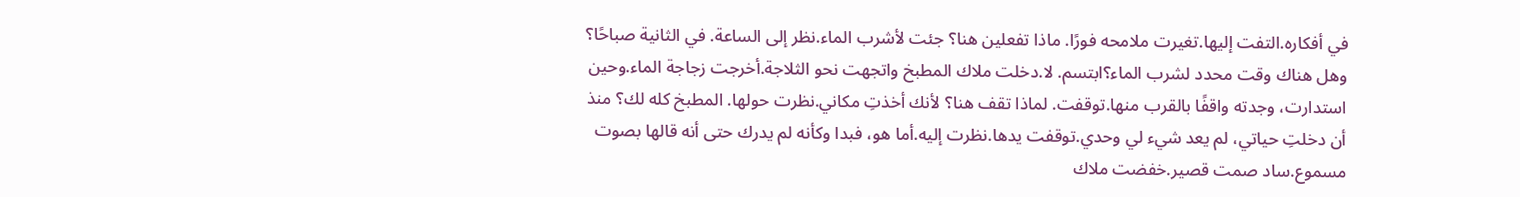في أفكاره.التفت إليها.تغيرت ملامحه فورًا. ماذا تفعلين هنا؟ جئت لأشرب الماء.نظر إلى الساعة. في الثانية صباحًا؟ وهل هناك وقت محدد لشرب الماء؟ابتسم. لا.دخلت ملاك المطبخ واتجهت نحو الثلاجة.أخرجت زجاجة الماء.وحين استدارت، وجدته واقفًا بالقرب منها.توقفت. لماذا تقف هنا؟ لأنك أخذتِ مكاني.نظرت حولها. المطبخ كله لك؟ منذ أن دخلتِ حياتي، لم يعد شيء لي وحدي.توقفت يدها.نظرت إليه.أما هو، فبدا وكأنه لم يدرك حتى أنه قالها بصوت مسموع.ساد صمت قصير.خفضت ملاك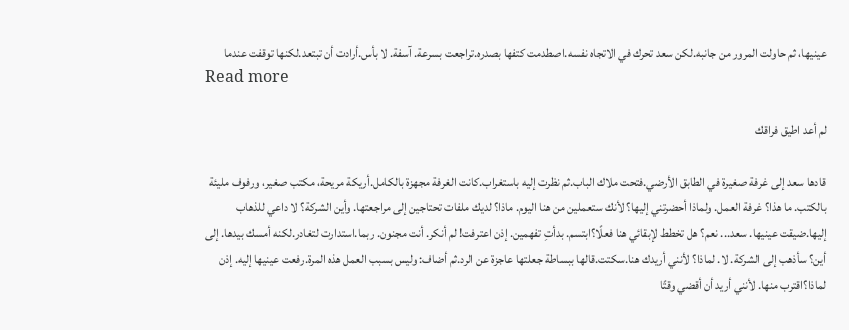عينيها، ثم حاولت المرور من جانبه.لكن سعد تحرك في الاتجاه نفسه.اصطدمت كتفها بصدره.تراجعت بسرعة. آسفة. لا بأس.أرادت أن تبتعد.لكنها توقفت عندما
Read more

لم أعد اطيق فراقك

قادها سعد إلى غرفة صغيرة في الطابق الأرضي.فتحت ملاك الباب.ثم نظرت إليه باستغراب.كانت الغرفة مجهزة بالكامل.أريكة مريحة، مكتب صغير، ورفوف مليئة بالكتب. ما هذا؟ غرفة العمل. ولماذا أحضرتني إليها؟ لأنك ستعملين من هنا اليوم. ماذا؟ لديك ملفات تحتاجين إلى مراجعتها. وأين الشركة؟ لا داعي للذهاب إليها.ضيقت عينيها. سعد... نعم؟ هل تخطط لإبقائي هنا فعلًا؟ابتسم. بدأتِ تفهمين. إذن اعترفت! لم أنكر. أنت مجنون. ربما.استدارت لتغادر.لكنه أمسك بيدها. إلى أين؟ سأذهب إلى الشركة. لا. لماذا؟ لأنني أريدك هنا.سكتت.قالها ببساطة جعلتها عاجزة عن الرد.ثم أضاف: وليس بسبب العمل هذه المرة.رفعت عينيها إليه. إذن لماذا؟اقترب منها. لأنني أريد أن أقضي وقتًا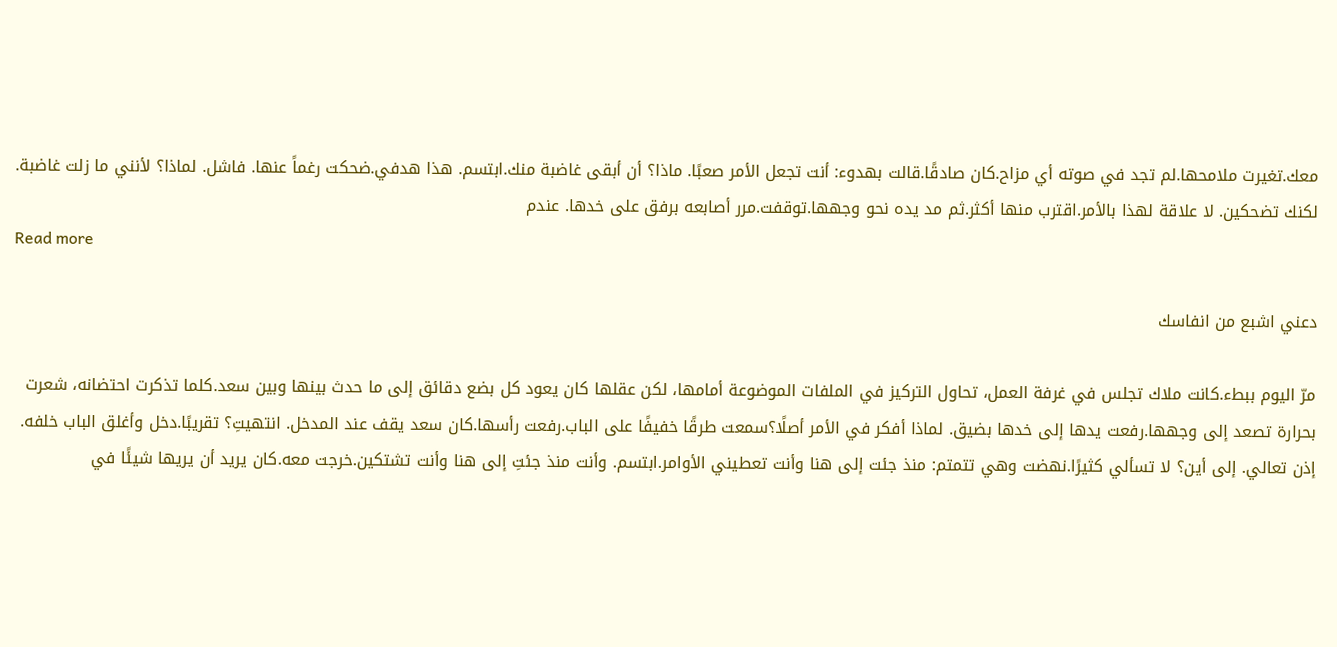معك.تغيرت ملامحها.لم تجد في صوته أي مزاح.كان صادقًا.قالت بهدوء: أنت تجعل الأمر صعبًا. ماذا؟ أن أبقى غاضبة منك.ابتسم. هذا هدفي.ضحكت رغماً عنها. فاشل. لماذا؟ لأنني ما زلت غاضبة. لكنك تضحكين. لا علاقة لهذا بالأمر.اقترب منها أكثر.ثم مد يده نحو وجهها.توقفت.مرر أصابعه برفق على خدها. عندم
Read more

دعني اشبع من انفاسك

مرّ اليوم ببطء.كانت ملاك تجلس في غرفة العمل، تحاول التركيز في الملفات الموضوعة أمامها، لكن عقلها كان يعود كل بضع دقائق إلى ما حدث بينها وبين سعد.كلما تذكرت احتضانه، شعرت بحرارة تصعد إلى وجهها.رفعت يدها إلى خدها بضيق. لماذا أفكر في الأمر أصلًا؟سمعت طرقًا خفيفًا على الباب.رفعت رأسها.كان سعد يقف عند المدخل. انتهيتِ؟ تقريبًا.دخل وأغلق الباب خلفه. إذن تعالي. إلى أين؟ لا تسألي كثيرًا.نهضت وهي تتمتم: منذ جئت إلى هنا وأنت تعطيني الأوامر.ابتسم. وأنت منذ جئتِ إلى هنا وأنت تشتكين.خرجت معه.كان يريد أن يريها شيئًا في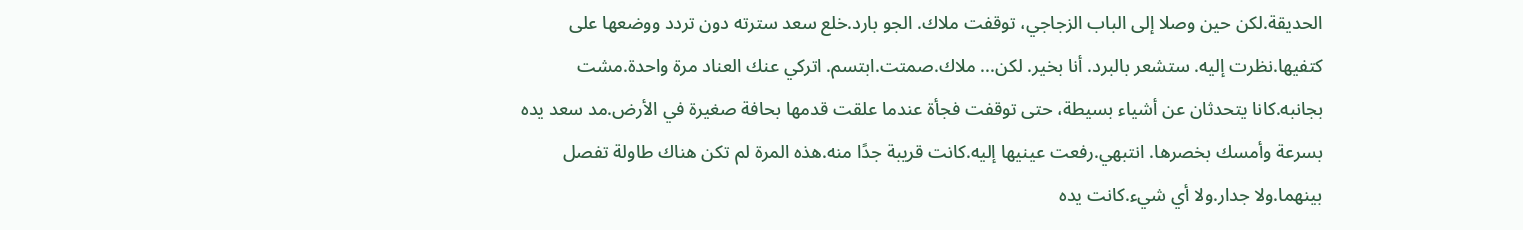الحديقة.لكن حين وصلا إلى الباب الزجاجي، توقفت ملاك. الجو بارد.خلع سعد سترته دون تردد ووضعها على كتفيها.نظرت إليه. ستشعر بالبرد. أنا بخير. لكن... ملاك.صمتت.ابتسم. اتركي عنك العناد مرة واحدة.مشت بجانبه.كانا يتحدثان عن أشياء بسيطة، حتى توقفت فجأة عندما علقت قدمها بحافة صغيرة في الأرض.مد سعد يده بسرعة وأمسك بخصرها. انتبهي.رفعت عينيها إليه.كانت قريبة جدًا منه.هذه المرة لم تكن هناك طاولة تفصل بينهما.ولا جدار.ولا أي شيء.كانت يده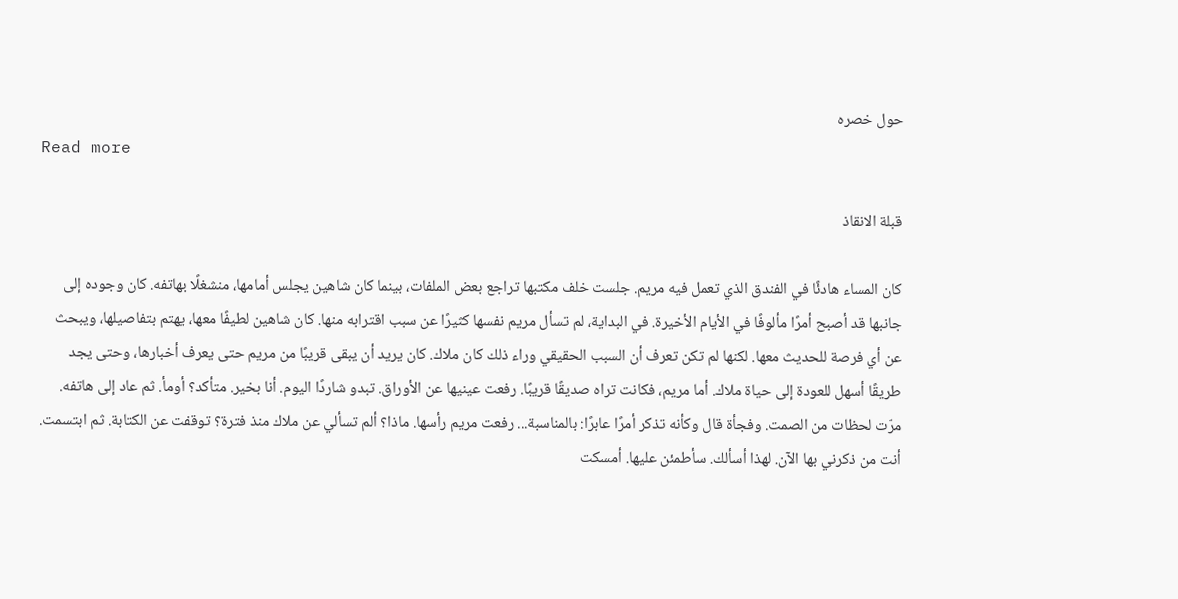حول خصره
Read more

قبلة الانقاذ

كان المساء هادئًا في الفندق الذي تعمل فيه مريم. جلست خلف مكتبها تراجع بعض الملفات، بينما كان شاهين يجلس أمامها، منشغلًا بهاتفه. كان وجوده إلى جانبها قد أصبح أمرًا مألوفًا في الأيام الأخيرة. في البداية، لم تسأل مريم نفسها كثيرًا عن سبب اقترابه منها. كان شاهين لطيفًا معها، يهتم بتفاصيلها، ويبحث عن أي فرصة للحديث معها. لكنها لم تكن تعرف أن السبب الحقيقي وراء ذلك كان ملاك. كان يريد أن يبقى قريبًا من مريم حتى يعرف أخبارها، وحتى يجد طريقًا أسهل للعودة إلى حياة ملاك. أما مريم، فكانت تراه صديقًا قريبًا. رفعت عينيها عن الأوراق. تبدو شاردًا اليوم. أنا بخير. متأكد؟ أومأ. ثم عاد إلى هاتفه. مرّت لحظات من الصمت. وفجأة قال وكأنه تذكر أمرًا عابرًا: بالمناسبة... رفعت مريم رأسها. ماذا؟ ألم تسألي عن ملاك منذ فترة؟ توقفت عن الكتابة. ثم ابتسمت. أنت من ذكرني بها الآن. لهذا أسألك. سأطمئن عليها. أمسكت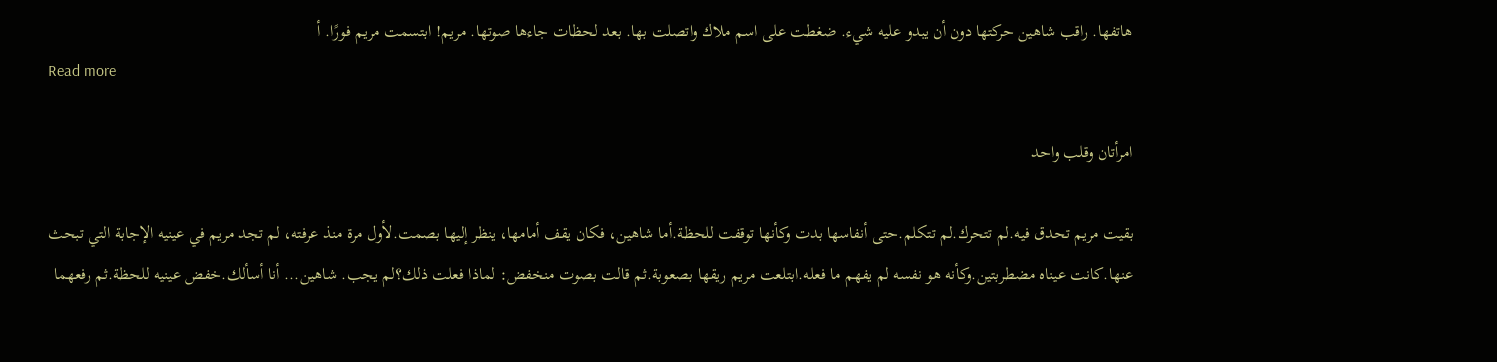هاتفها. راقب شاهين حركتها دون أن يبدو عليه شيء. ضغطت على اسم ملاك واتصلت بها. بعد لحظات جاءها صوتها. مريم! ابتسمت مريم فورًا. أ
Read more

امرأتان وقلب واحد

بقيت مريم تحدق فيه.لم تتحرك.لم تتكلم.حتى أنفاسها بدت وكأنها توقفت للحظة.أما شاهين، فكان يقف أمامها، ينظر إليها بصمت.لأول مرة منذ عرفته، لم تجد مريم في عينيه الإجابة التي تبحث عنها.كانت عيناه مضطربتين.وكأنه هو نفسه لم يفهم ما فعله.ابتلعت مريم ريقها بصعوبة.ثم قالت بصوت منخفض: لماذا فعلت ذلك؟لم يجب. شاهين... أنا أسألك.خفض عينيه للحظة.ثم رفعهما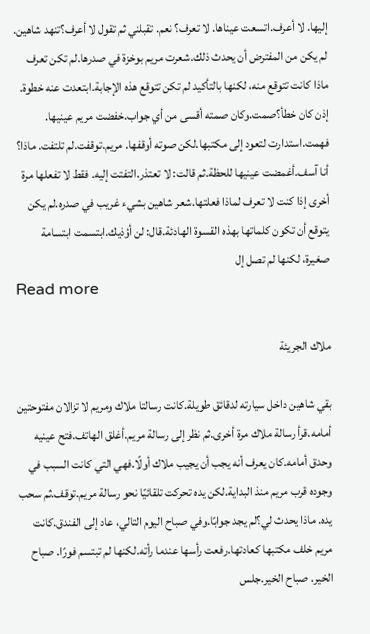إليها. لا أعرف.اتسعت عيناها. لا تعرف؟ نعم. تقبلني ثم تقول لا أعرف؟تنهد شاهين. لم يكن من المفترض أن يحدث ذلك.شعرت مريم بوخزة في صدرها.لم تكن تعرف ماذا كانت تتوقع منه، لكنها بالتأكيد لم تكن تتوقع هذه الإجابة.ابتعدت عنه خطوة. إذن كان خطأ؟صمت.وكان صمته أقسى من أي جواب.خفضت مريم عينيها. فهمت.استدارت لتعود إلى مكتبها.لكن صوته أوقفها. مريم.توقفت.لم تلتفت. ماذا؟ أنا آسف.أغمضت عينيها للحظة.ثم قالت: لا تعتذر.التفتت إليه. فقط لا تفعلها مرة أخرى إذا كنت لا تعرف لماذا فعلتها.شعر شاهين بشيء غريب في صدره.لم يكن يتوقع أن تكون كلماتها بهذه القسوة الهادئة.قال: لن أؤذيك.ابتسمت ابتسامة صغيرة، لكنها لم تصل إل
Read more

ملاك الجريئة

بقي شاهين داخل سيارته لدقائق طويلة.كانت رسالتا ملاك ومريم لا تزالان مفتوحتين أمامه.قرأ رسالة ملاك مرة أخرى.ثم نظر إلى رسالة مريم.أغلق الهاتف.فتح عينيه وحدق أمامه.كان يعرف أنه يجب أن يجيب ملاك أولًا.فهي التي كانت السبب في وجوده قرب مريم منذ البداية.لكن يده تحركت تلقائيًا نحو رسالة مريم.توقف.ثم سحب يده. ماذا يحدث لي؟لم يجد جوابًا.وفي صباح اليوم التالي، عاد إلى الفندق.كانت مريم خلف مكتبها كعادتها.رفعت رأسها عندما رأته.لكنها لم تبتسم فورًا. صباح الخير. صباح الخير.جلس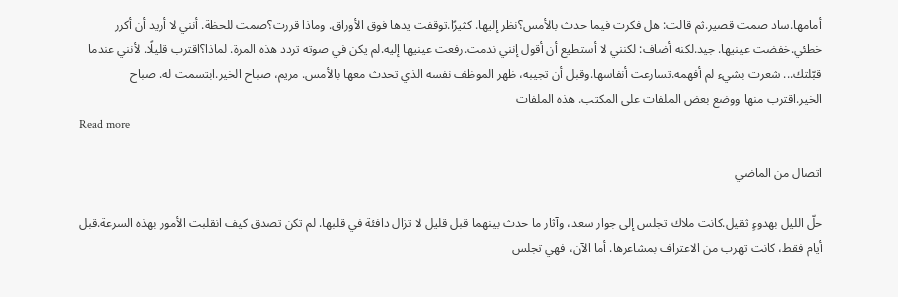أمامها.ساد صمت قصير.ثم قالت: هل فكرت فيما حدث بالأمس؟نظر إليها. كثيرًا.توقفت يدها فوق الأوراق. وماذا قررت؟صمت للحظة. أنني لا أريد أن أكرر خطئي.خفضت عينيها. جيد.لكنه أضاف: لكنني لا أستطيع أن أقول إنني ندمت.رفعت عينيها إليه.لم يكن في صوته تردد هذه المرة. لماذا؟اقترب قليلًا. لأنني عندما قبّلتك... شعرت بشيء لم أفهمه.تسارعت أنفاسها.وقبل أن تجيبه، ظهر الموظف نفسه الذي تحدث معها بالأمس. مريم، صباح الخير.ابتسمت له. صباح الخير.اقترب منها ووضع بعض الملفات على المكتب. هذه الملفات
Read more

اتصال من الماضي

حلّ الليل بهدوءٍ ثقيل.كانت ملاك تجلس إلى جوار سعد، وآثار ما حدث بينهما قبل قليل لا تزال دافئة في قلبها. لم تكن تصدق كيف انقلبت الأمور بهذه السرعة.قبل أيام فقط، كانت تهرب من الاعتراف بمشاعرها. أما الآن، فهي تجلس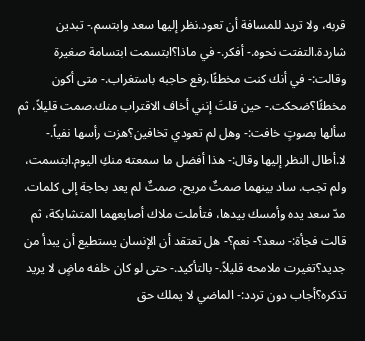قربه، ولا تريد للمسافة أن تعود.نظر إليها سعد وابتسم.- تبدين شاردة.التفتت نحوه.- أفكر.- في ماذا؟ابتسمت ابتسامة صغيرة وقالت:- في أنك كنت مخطئًا.رفع حاجبه باستغراب.- متى أكون مخطئًا؟ضحكت.- حين قلتَ إنني أخاف الاقتراب منك.صمت قليلاً، ثم سألها بصوتٍ خافت:- وهل لم تعودي تخافين؟هزت رأسها نفياً.- لا.أطال النظر إليها وقال:- هذا أفضل ما سمعته منكِ اليوم.ابتسمت، ولم تجب. ساد بينهما صمتٌ مريح، صمتٌ لم يعد بحاجة إلى كلمات. مدّ سعد يده وأمسك بيدها، فتأملت ملاك أصابعهما المتشابكة، ثم قالت فجأة:- سعد؟- نعم؟- هل تعتقد أن الإنسان يستطيع أن يبدأ من جديد؟تغيرت ملامحه قليلاً.- بالتأكيد.- حتى لو كان خلفه ماضٍ لا يريد تذكره؟أجاب دون تردد:- الماضي لا يملك حق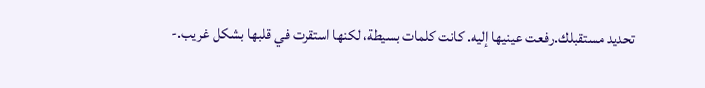تحديد مستقبلك.رفعت عينيها إليه. كانت كلمات بسيطة، لكنها استقرت في قلبها بشكل غريب.-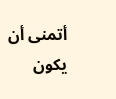أتمنى أن يكون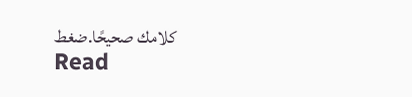كلامك صحيحًا.ضغط
Read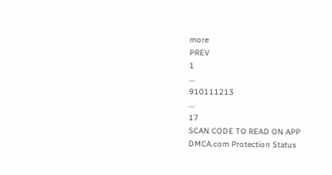more
PREV
1
...
910111213
...
17
SCAN CODE TO READ ON APP
DMCA.com Protection Status